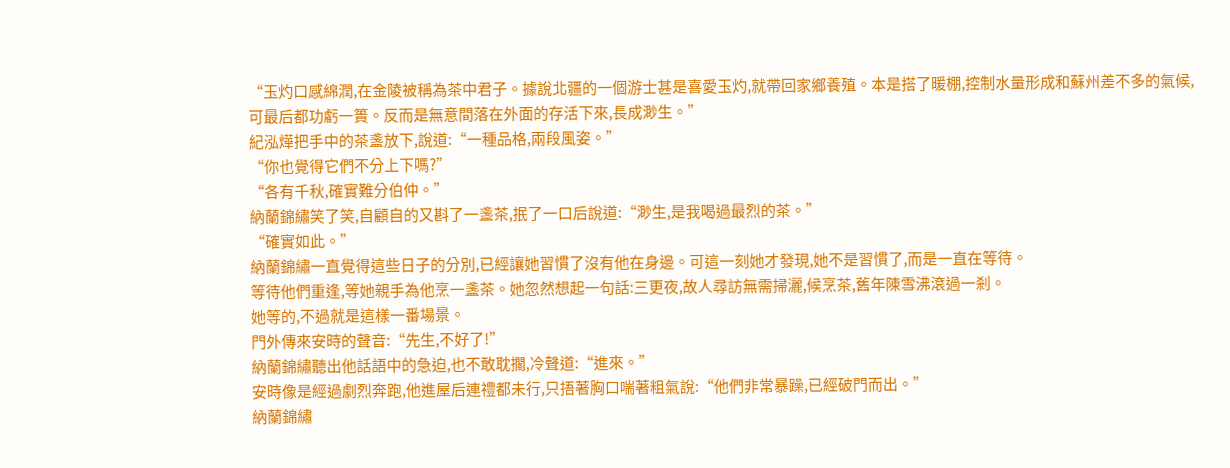“玉灼口感綿潤,在金陵被稱為茶中君子。據說北疆的一個游士甚是喜愛玉灼,就帶回家鄉養殖。本是搭了暖棚,控制水量形成和蘇州差不多的氣候,可最后都功虧一簣。反而是無意間落在外面的存活下來,長成渺生。”
紀泓燁把手中的茶盞放下,說道:“一種品格,兩段風姿。”
“你也覺得它們不分上下嗎?”
“各有千秋,確實難分伯仲。”
納蘭錦繡笑了笑,自顧自的又斟了一盞茶,抿了一口后說道:“渺生,是我喝過最烈的茶。”
“確實如此。”
納蘭錦繡一直覺得這些日子的分別,已經讓她習慣了沒有他在身邊。可這一刻她才發現,她不是習慣了,而是一直在等待。
等待他們重逢,等她親手為他烹一盞茶。她忽然想起一句話:三更夜,故人尋訪無需掃灑,候烹茶,舊年陳雪沸滾過一剎。
她等的,不過就是這樣一番場景。
門外傳來安時的聲音:“先生,不好了!”
納蘭錦繡聽出他話語中的急迫,也不敢耽擱,冷聲道:“進來。”
安時像是經過劇烈奔跑,他進屋后連禮都未行,只捂著胸口喘著粗氣說:“他們非常暴躁,已經破門而出。”
納蘭錦繡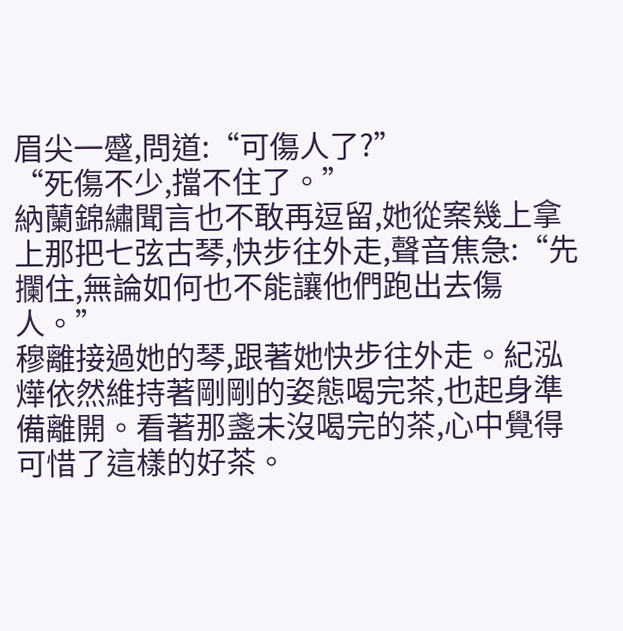眉尖一蹙,問道:“可傷人了?”
“死傷不少,擋不住了。”
納蘭錦繡聞言也不敢再逗留,她從案幾上拿上那把七弦古琴,快步往外走,聲音焦急:“先攔住,無論如何也不能讓他們跑出去傷人。”
穆離接過她的琴,跟著她快步往外走。紀泓燁依然維持著剛剛的姿態喝完茶,也起身準備離開。看著那盞未沒喝完的茶,心中覺得可惜了這樣的好茶。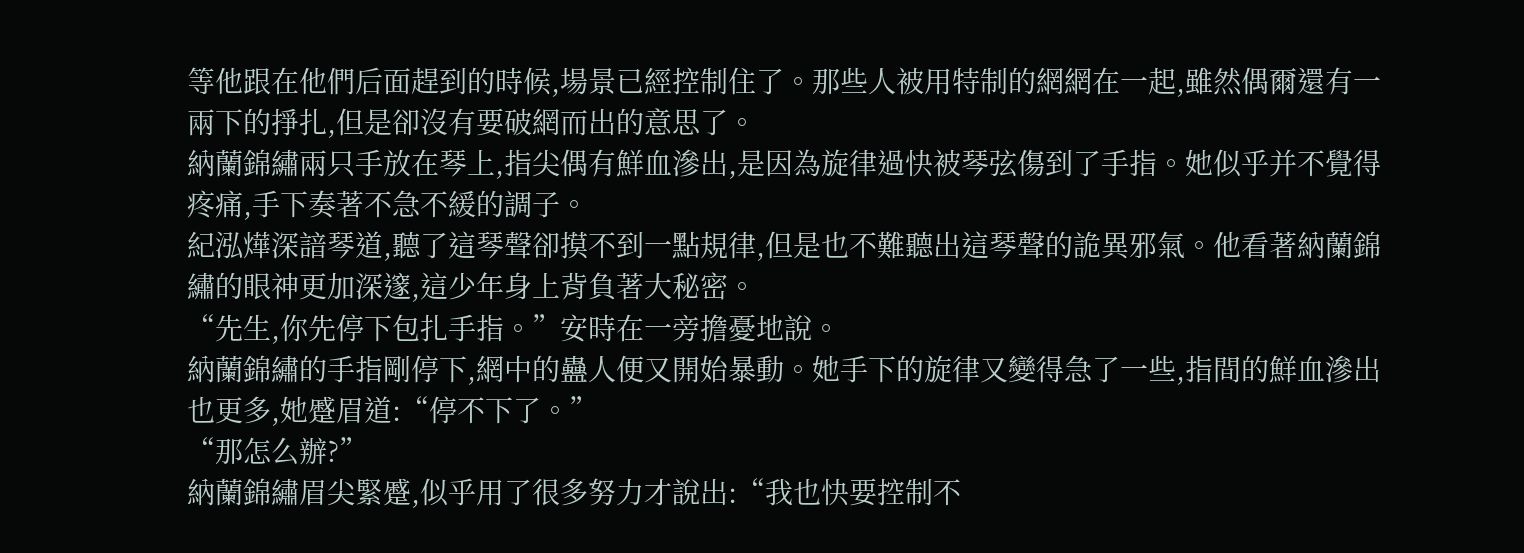等他跟在他們后面趕到的時候,場景已經控制住了。那些人被用特制的網網在一起,雖然偶爾還有一兩下的掙扎,但是卻沒有要破網而出的意思了。
納蘭錦繡兩只手放在琴上,指尖偶有鮮血滲出,是因為旋律過快被琴弦傷到了手指。她似乎并不覺得疼痛,手下奏著不急不緩的調子。
紀泓燁深諳琴道,聽了這琴聲卻摸不到一點規律,但是也不難聽出這琴聲的詭異邪氣。他看著納蘭錦繡的眼神更加深邃,這少年身上背負著大秘密。
“先生,你先停下包扎手指。”安時在一旁擔憂地說。
納蘭錦繡的手指剛停下,網中的蠱人便又開始暴動。她手下的旋律又變得急了一些,指間的鮮血滲出也更多,她蹙眉道:“停不下了。”
“那怎么辦?”
納蘭錦繡眉尖緊蹙,似乎用了很多努力才說出:“我也快要控制不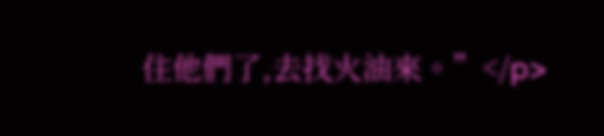住他們了,去找火油來。”</p>